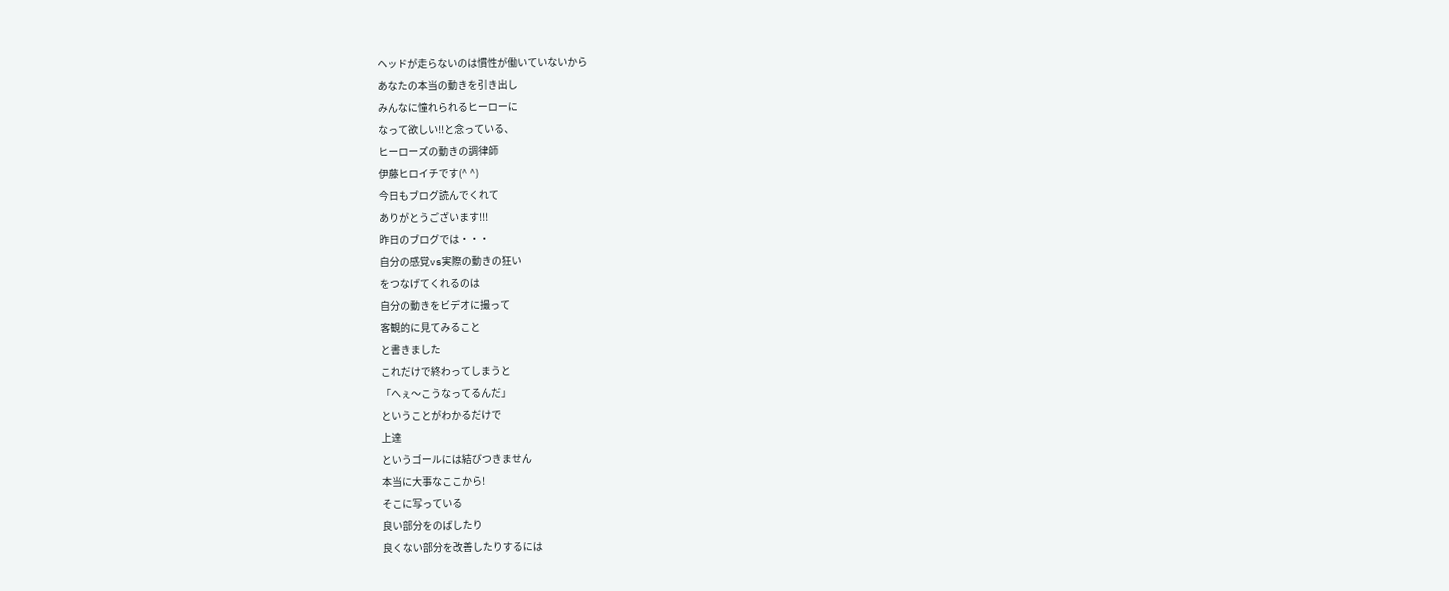ヘッドが走らないのは慣性が働いていないから
あなたの本当の動きを引き出し
みんなに憧れられるヒーローに
なって欲しい!!と念っている、
ヒーローズの動きの調律師
伊藤ヒロイチです(^ ^)
今日もブログ読んでくれて
ありがとうございます!!!
昨日のブログでは・・・
自分の感覚vs実際の動きの狂い
をつなげてくれるのは
自分の動きをビデオに撮って
客観的に見てみること
と書きました
これだけで終わってしまうと
「へぇ〜こうなってるんだ」
ということがわかるだけで
上達
というゴールには結びつきません
本当に大事なここから!
そこに写っている
良い部分をのばしたり
良くない部分を改善したりするには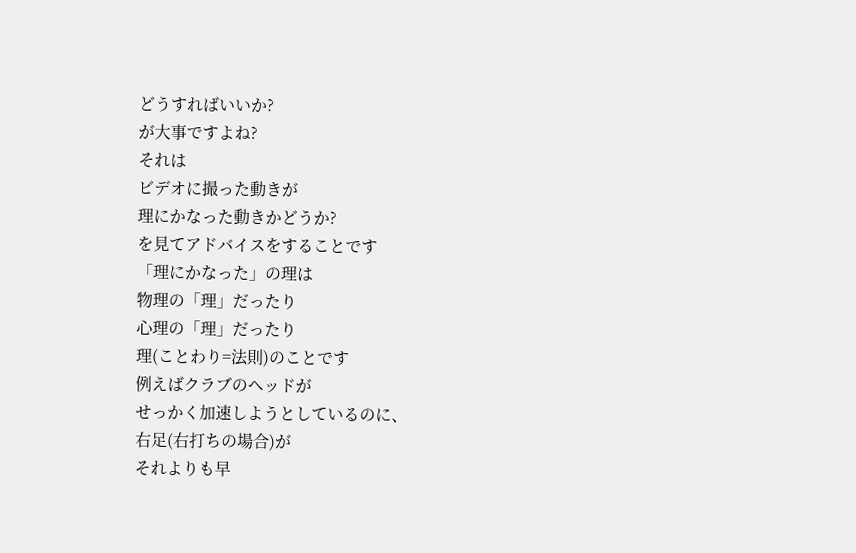どうすればいいか?
が大事ですよね?
それは
ビデオに撮った動きが
理にかなった動きかどうか?
を見てアドバイスをすることです
「理にかなった」の理は
物理の「理」だったり
心理の「理」だったり
理(ことわり=法則)のことです
例えばクラブのヘッドが
せっかく加速しようとしているのに、
右足(右打ちの場合)が
それよりも早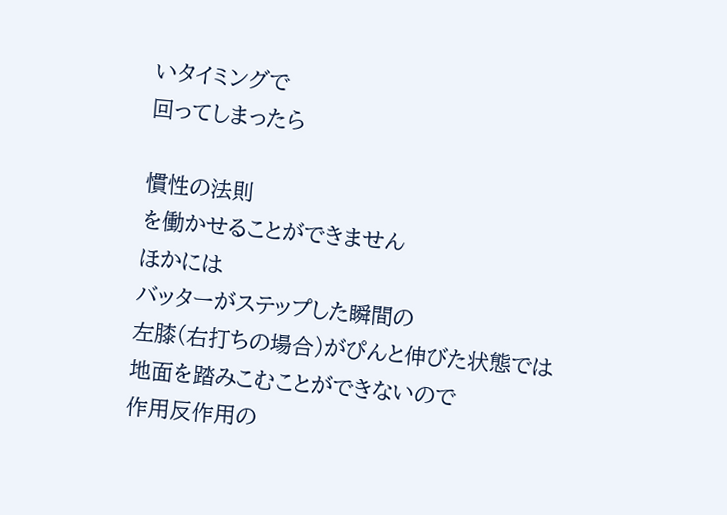いタイミングで
回ってしまったら

慣性の法則
を働かせることができません
ほかには
バッターがステップした瞬間の
左膝(右打ちの場合)がぴんと伸びた状態では
地面を踏みこむことができないので
作用反作用の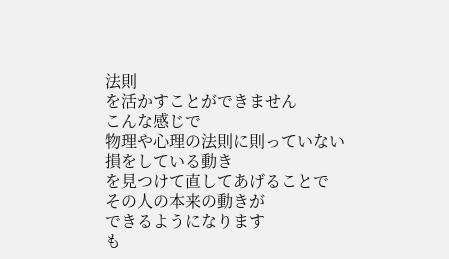法則
を活かすことができません
こんな感じで
物理や心理の法則に則っていない
損をしている動き
を見つけて直してあげることで
その人の本来の動きが
できるようになります
も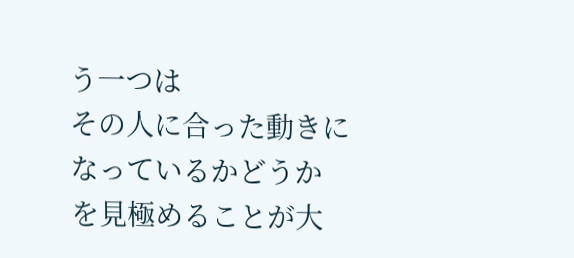う一つは
その人に合った動きに
なっているかどうか
を見極めることが大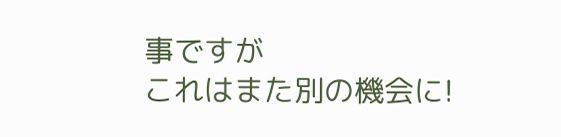事ですが
これはまた別の機会に!